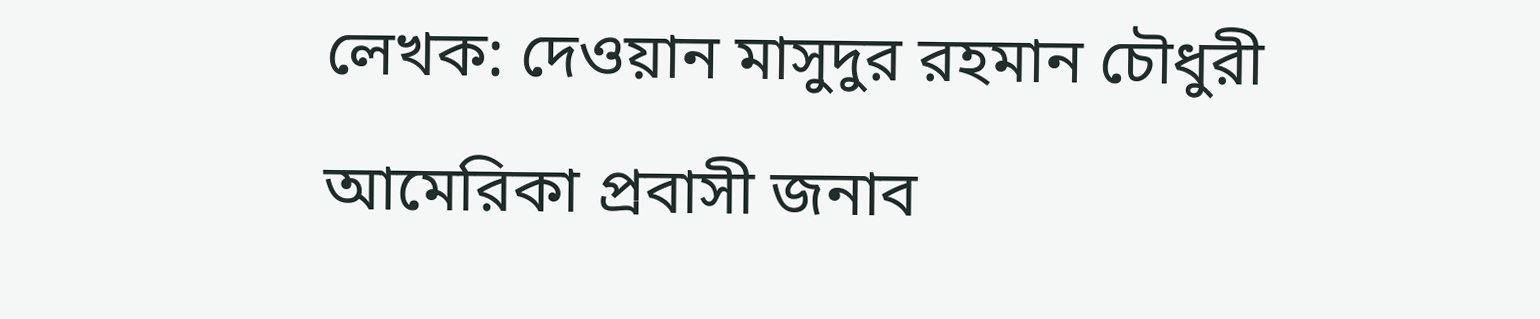লেখক: দেওয়ান মাসুদুর রহমান চৌধুরী
আমেরিকা প্রবাসী জনাব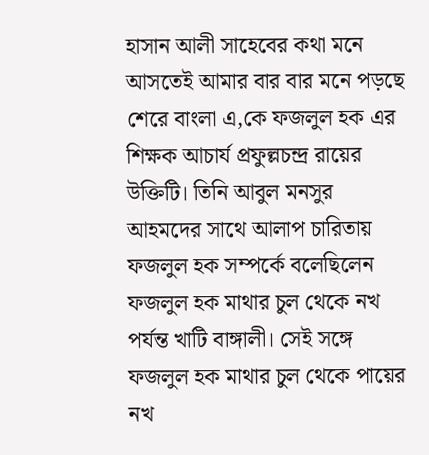হাসান আলী সাহেবের কথা মনে আসতেই আমার বার বার মনে পড়ছে শেরে বাংলা এ,কে ফজলুল হক এর শিক্ষক আচার্য প্রফুল্লচন্দ্র রায়ের উক্তিটি। তিনি আবুল মনসুর আহমদের সাথে আলাপ চারিতায় ফজলুল হক সম্পর্কে বলেছিলেন ফজলুল হক মাথার চুল থেকে নখ পর্যন্ত খাটি বাঙ্গালী। সেই সঙ্গে ফজলুল হক মাথার চুল থেকে পায়ের নখ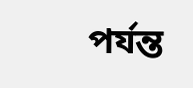পর্যন্ত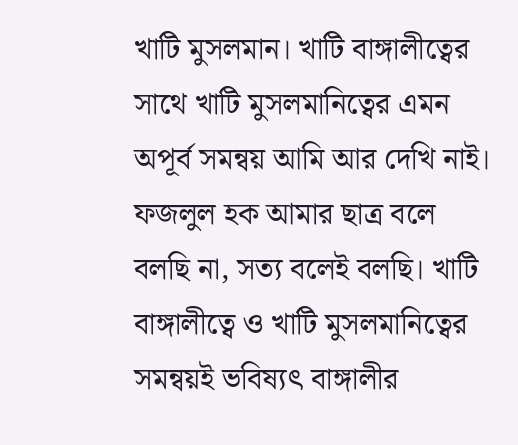খাটি মুসলমান। খাটি বাঙ্গালীত্বের সাথে খাটি মুসলমানিত্বের এমন অপূর্ব সমন্বয় আমি আর দেখি নাই। ফজলুল হক আমার ছাত্র বলে বলছি না, সত্য বলেই বলছি। খাটি বাঙ্গালীত্বে ও খাটি মুসলমানিত্বের সমন্বয়ই ভবিষ্যৎ বাঙ্গালীর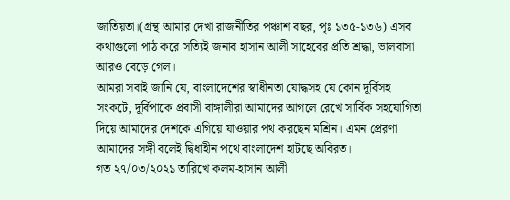জাতিয়তা।(গ্রন্থ আমার দেখা রাজনীতির পঞ্চাশ বছর, পৃঃ ১৩৫-১৩৬) এসব কথাগুলো পাঠ করে সত্যিই জনাব হাসান আলী সাহেবের প্রতি শ্রদ্ধা, ভালবাসা আরও বেড়ে গেল।
আমরা সবাই জানি যে, বাংলাদেশের স্বাধীনতা যোদ্ধসহ যে কোন দূর্বিসহ সংকটে, দূর্বিপাকে প্রবাসী বাঙ্গালীরা আমাদের আগলে রেখে সার্বিক সহযোগিতা দিয়ে আমাদের দেশকে এগিয়ে যাওয়ার পথ করছেন মশ্রিন। এমন প্রেরণা আমাদের সঙ্গী বলেই দ্বিধাহীন পথে বাংলাদেশ হাটছে অবিরত।
গত ২৭/০৩/২০২১ তারিখে কলম-হাসান আলী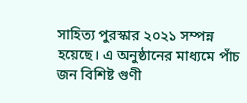সাহিত্য পুরস্কার ২০২১ সম্পন্ন হয়েছে। এ অনুষ্ঠানের মাধ্যমে পাঁচ জন বিশিষ্ট গুণী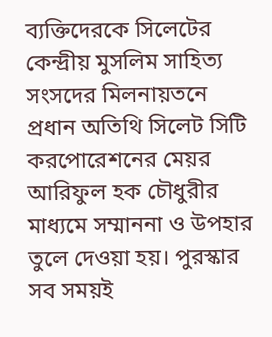ব্যক্তিদেরকে সিলেটের কেন্দ্রীয় মুসলিম সাহিত্য সংসদের মিলনায়তনে প্রধান অতিথি সিলেট সিটি করপোরেশনের মেয়র আরিফুল হক চৌধুরীর মাধ্যমে সম্মাননা ও উপহার তুলে দেওয়া হয়। পুরস্কার সব সময়ই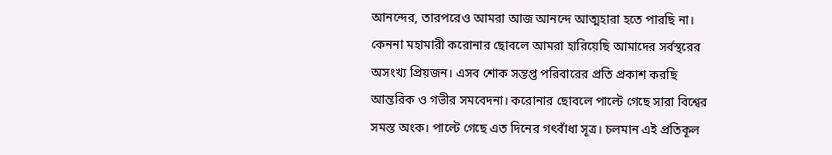আনন্দের, তারপরেও আমরা আজ আনন্দে আত্মহারা হতে পারছি না। কেননা মহামারী করোনার ছোবলে আমরা হারিয়েছি আমাদের সর্বস্থরের অসংখ্য প্রিয়জন। এসব শোক সন্তপ্ত পরিবারের প্রতি প্রকাশ করছি আন্তরিক ও গভীর সমবেদনা। করোনার ছোবলে পাল্টে গেছে সারা বিশ্বের সমস্ত অংক। পাল্টে গেছে এত দিনের গৎবাঁধা সূত্র। চলমান এই প্রতিকূল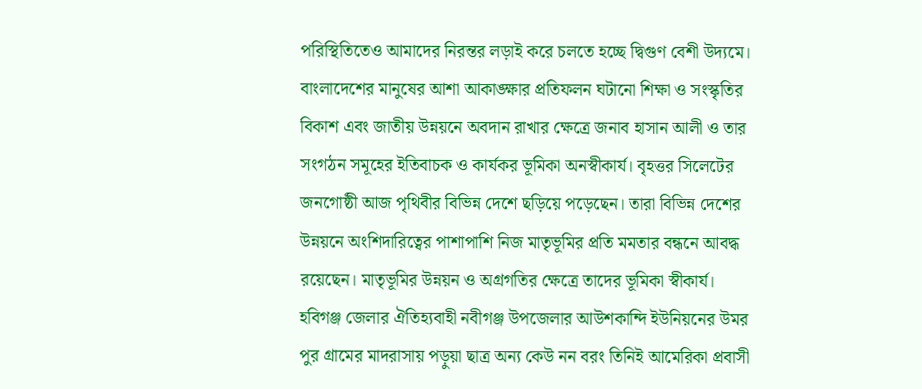পরিস্থিতিতেও আমাদের নিরন্তর লড়াই করে চলতে হচ্ছে দ্বিগুণ বেশী উদ্যমে।
বাংলাদেশের মানুষের আশা আকাঙ্ক্ষার প্রতিফলন ঘটানো শিক্ষা ও সংস্কৃতির বিকাশ এবং জাতীয় উন্নয়নে অবদান রাখার ক্ষেত্রে জনাব হাসান আলী ও তার সংগঠন সমূহের ইতিবাচক ও কার্যকর ভূমিকা অনস্বীকার্য। বৃহত্তর সিলেটের জনগোষ্ঠী আজ পৃথিবীর বিভিন্ন দেশে ছড়িয়ে পড়েছেন। তারা বিভিন্ন দেশের উন্নয়নে অংশিদারিত্বের পাশাপাশি নিজ মাতৃভূমির প্রতি মমতার বন্ধনে আবদ্ধ রয়েছেন। মাতৃভূমির উন্নয়ন ও অগ্রগতির ক্ষেত্রে তাদের ভূমিকা স্বীকার্য।
হবিগঞ্জ জেলার ঐতিহ্যবাহী নবীগঞ্জ উপজেলার আউশকান্দি ইউনিয়নের উমর পুর গ্রামের মাদরাসায় পড়ুয়া ছাত্র অন্য কেউ নন বরং তিনিই আমেরিকা প্রবাসী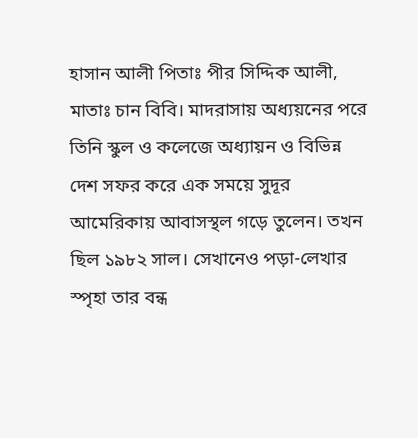হাসান আলী পিতাঃ পীর সিদ্দিক আলী, মাতাঃ চান বিবি। মাদরাসায় অধ্যয়নের পরে তিনি স্কুল ও কলেজে অধ্যায়ন ও বিভিন্ন দেশ সফর করে এক সময়ে সুদূর আমেরিকায় আবাসস্থল গড়ে তুলেন। তখন ছিল ১৯৮২ সাল। সেখানেও পড়া-লেখার স্পৃহা তার বন্ধ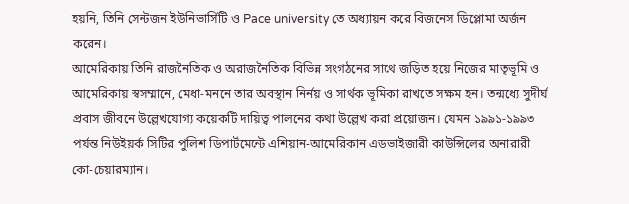হয়নি, তিনি সেন্টজন ইউনিভার্সিটি ও Pace university তে অধ্যায়ন করে বিজনেস ডিপ্লোমা অর্জন করেন।
আমেরিকায় তিনি রাজনৈতিক ও অরাজনৈতিক বিভিন্ন সংগঠনের সাথে জড়িত হয়ে নিজের মাতৃভূমি ও আমেরিকায় স্বসম্মানে, মেধা-মননে তার অবস্থান নির্নয় ও সার্থক ভূমিকা রাখতে সক্ষম হন। তন্মধ্যে সুদীর্ঘ প্রবাস জীবনে উল্লেখযোগ্য কয়েকটি দায়িত্ব পালনের কথা উল্লেখ করা প্রয়োজন। যেমন ১৯৯১-১৯৯৩ পর্যন্ত নিউইয়র্ক সিটির পুলিশ ডিপার্টমেন্টে এশিয়ান-আমেরিকান এডভাইজারী কাউন্সিলের অনারারী কো-চেয়ারম্যান।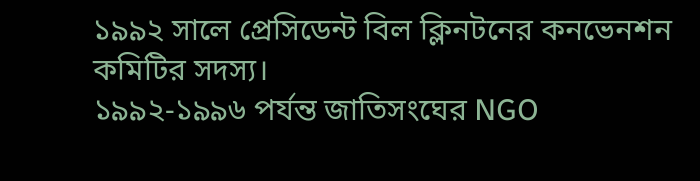১৯৯২ সালে প্রেসিডেন্ট বিল ক্লিনটনের কনভেনশন কমিটির সদস্য।
১৯৯২-১৯৯৬ পর্যন্ত জাতিসংঘের NGO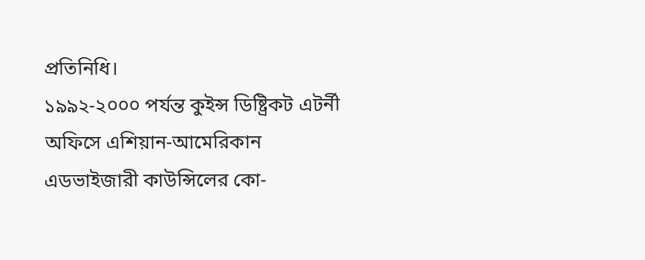প্রতিনিধি।
১৯৯২-২০০০ পর্যন্ত কুইন্স ডিষ্ট্রিকট এটর্নী অফিসে এশিয়ান-আমেরিকান এডভাইজারী কাউন্সিলের কো-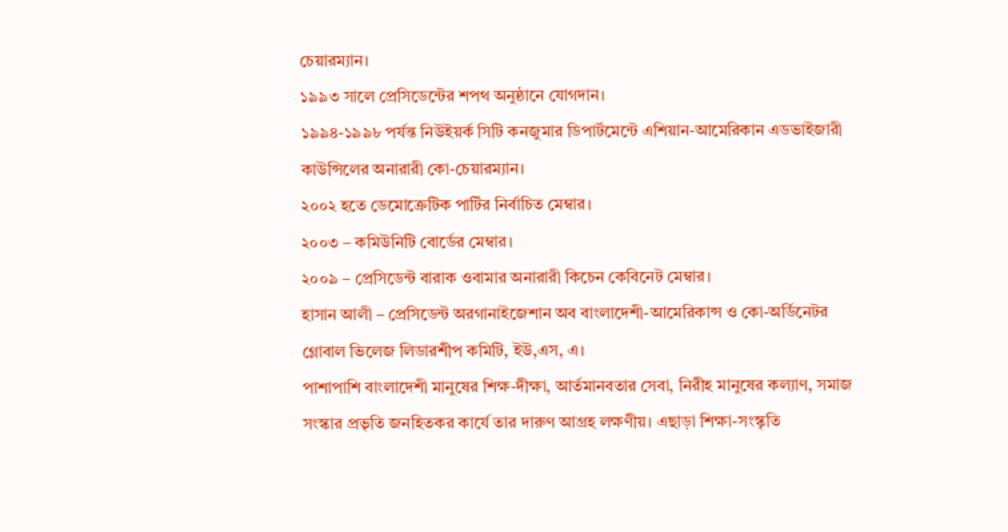চেয়ারম্যান।
১৯৯৩ সালে প্রেসিডেন্টের শপথ অনুষ্ঠানে যোগদান।
১৯৯৪-১৯৯৮ পর্যন্ত নিউইয়র্ক সিটি কনজুমার ডিপার্টমেন্টে এশিয়ান-আমেরিকান এডভাইজারী কাউন্সিলের অনারারী কো-চেয়ারম্যান।
২০০২ হতে ডেমোক্রেটিক পার্টির নির্বাচিত মেম্বার।
২০০৩ – কমিউনিটি বোর্ডের মেম্বার।
২০০৯ – প্রেসিডেন্ট বারাক ওবামার অনারারী কিচেন কেবিনেট মেম্বার।
হাসান আলী – প্রেসিডেন্ট অরগানাইজেশান অব বাংলাদেশী-আমেরিকান্স ও কো-অর্ডিনেটর গ্লোবাল ভিলেজ লিডারশীপ কমিটি, ইউ,এস, এ।
পাশাপাশি বাংলাদেশী মানুষের শিক্ষ-দীক্ষা, আর্তমানবতার সেবা, নিরীহ মানুষের কল্যাণ, সমাজ সংস্কার প্রভৃতি জনহিতকর কার্যে তার দারুণ আগ্রহ লক্ষণীয়। এছাড়া শিক্ষা-সংস্কৃতি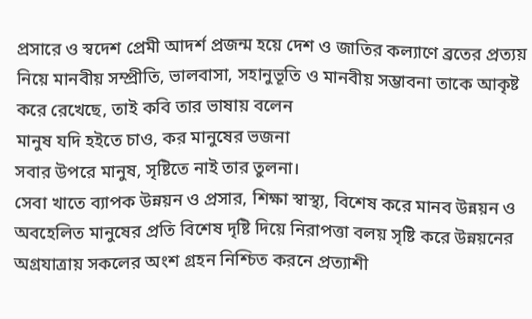প্রসারে ও স্বদেশ প্রেমী আদর্শ প্রজন্ম হয়ে দেশ ও জাতির কল্যাণে ব্রতের প্রত্যয় নিয়ে মানবীয় সম্প্রীতি, ভালবাসা, সহানুভূতি ও মানবীয় সম্ভাবনা তাকে আকৃষ্ট করে রেখেছে, তাই কবি তার ভাষায় বলেন
মানুষ যদি হইতে চাও, কর মানুষের ভজনা
সবার উপরে মানুষ, সৃষ্টিতে নাই তার তুলনা।
সেবা খাতে ব্যাপক উন্নয়ন ও প্রসার, শিক্ষা স্বাস্থ্য, বিশেষ করে মানব উন্নয়ন ও অবহেলিত মানুষের প্রতি বিশেষ দৃষ্টি দিয়ে নিরাপত্তা বলয় সৃষ্টি করে উন্নয়নের অগ্রযাত্রায় সকলের অংশ গ্রহন নিশ্চিত করনে প্রত্যাশী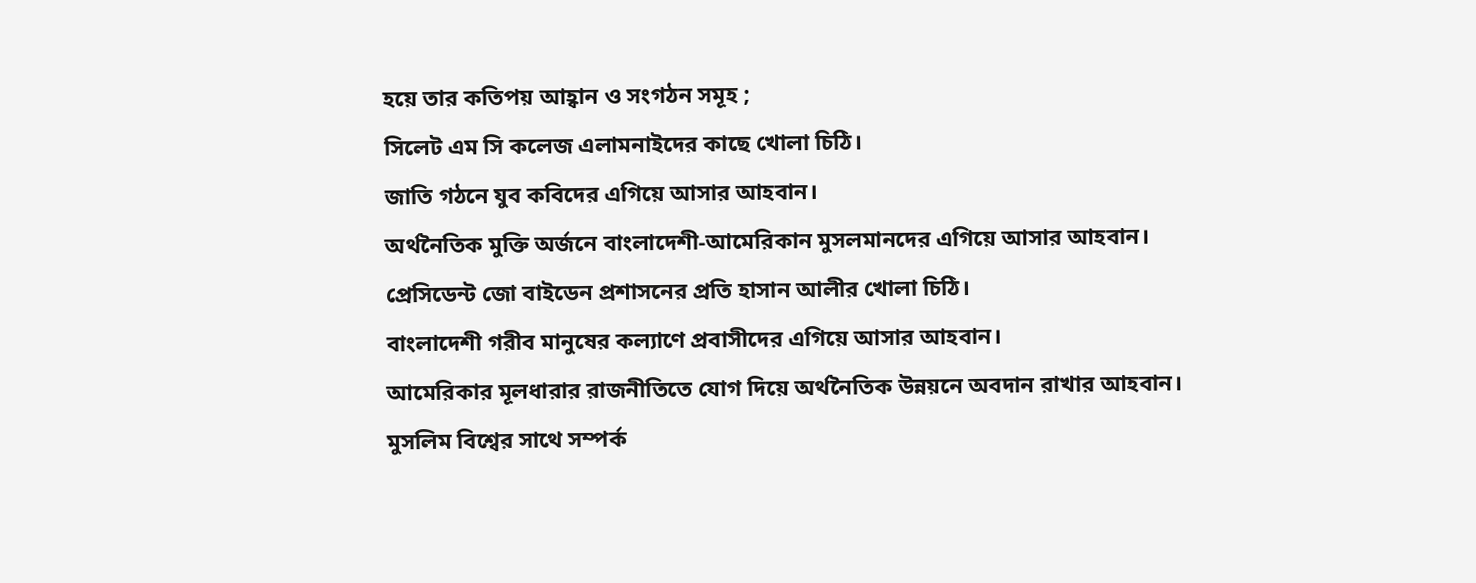হয়ে তার কতিপয় আহ্বান ও সংগঠন সমূহ ;
সিলেট এম সি কলেজ এলামনাইদের কাছে খোলা চিঠি।
জাতি গঠনে যুব কবিদের এগিয়ে আসার আহবান।
অর্থনৈতিক মুক্তি অর্জনে বাংলাদেশী-আমেরিকান মুসলমানদের এগিয়ে আসার আহবান।
প্রেসিডেন্ট জো বাইডেন প্রশাসনের প্রতি হাসান আলীর খোলা চিঠি।
বাংলাদেশী গরীব মানুষের কল্যাণে প্রবাসীদের এগিয়ে আসার আহবান।
আমেরিকার মূলধারার রাজনীতিতে যোগ দিয়ে অর্থনৈতিক উন্নয়নে অবদান রাখার আহবান।
মুসলিম বিশ্বের সাথে সম্পর্ক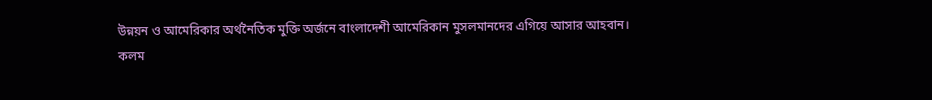উন্নয়ন ও আমেরিকার অর্থনৈতিক মুক্তি অর্জনে বাংলাদেশী আমেরিকান মুসলমানদের এগিয়ে আসার আহবান।
কলম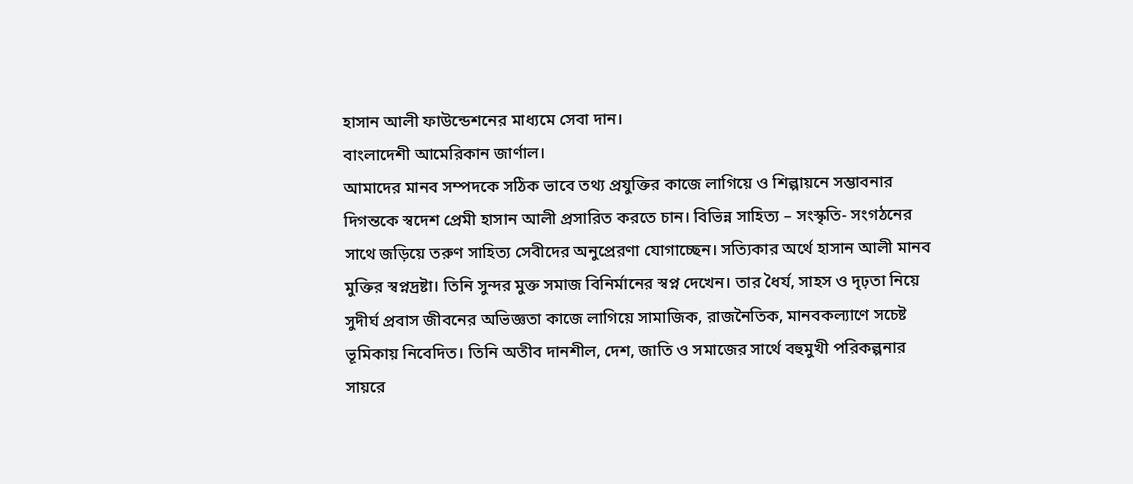হাসান আলী ফাউন্ডেশনের মাধ্যমে সেবা দান।
বাংলাদেশী আমেরিকান জার্ণাল।
আমাদের মানব সম্পদকে সঠিক ভাবে তথ্য প্রযুক্তির কাজে লাগিয়ে ও শিল্পায়নে সম্ভাবনার দিগন্তকে স্বদেশ প্রেমী হাসান আলী প্রসারিত করতে চান। বিভিন্ন সাহিত্য – সংস্কৃতি- সংগঠনের সাথে জড়িয়ে তরুণ সাহিত্য সেবীদের অনুপ্রেরণা যোগাচ্ছেন। সত্যিকার অর্থে হাসান আলী মানব মুক্তির স্বপ্নদ্রষ্টা। তিনি সুন্দর মুক্ত সমাজ বিনির্মানের স্বপ্ন দেখেন। তার ধৈর্য, সাহস ও দৃঢ়তা নিয়ে সুদীর্ঘ প্রবাস জীবনের অভিজ্ঞতা কাজে লাগিয়ে সামাজিক, রাজনৈতিক, মানবকল্যাণে সচেষ্ট ভূমিকায় নিবেদিত। তিনি অতীব দানশীল, দেশ, জাতি ও সমাজের সার্থে বহুমুখী পরিকল্পনার সায়রে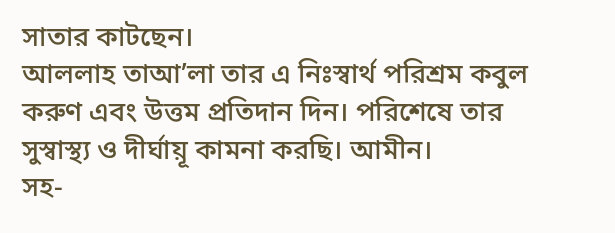সাতার কাটছেন।
আললাহ তাআ’লা তার এ নিঃস্বার্থ পরিশ্রম কবুল করুণ এবং উত্তম প্রতিদান দিন। পরিশেষে তার সুস্বাস্থ্য ও দীর্ঘায়ূ কামনা করছি। আমীন।
সহ-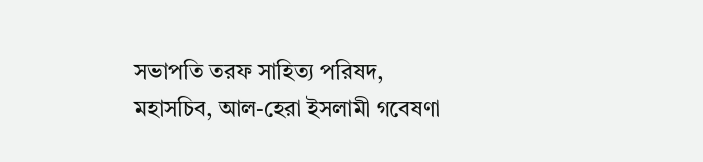সভাপতি তরফ সাহিত্য পরিষদ,
মহাসচিব, আল-হেরা ইসলামী গবেষণা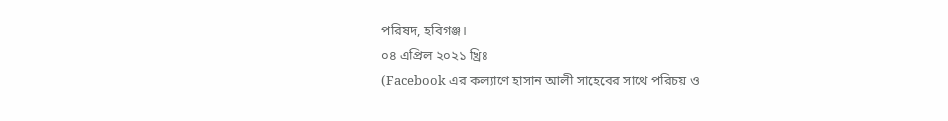পরিষদ, হবিগঞ্জ।
০৪ এপ্রিল ২০২১ খ্রিঃ
(Facebook এর কল্যাণে হাসান আলী সাহেবের সাথে পরিচয় ও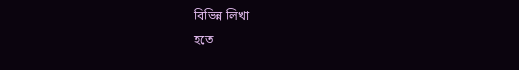বিভিন্ন লিখা
হতে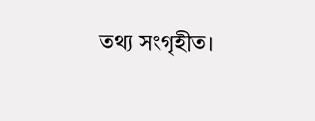তথ্য সংগৃহীত।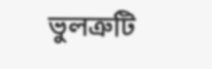ভুলত্রুটি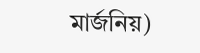মার্জনিয়)